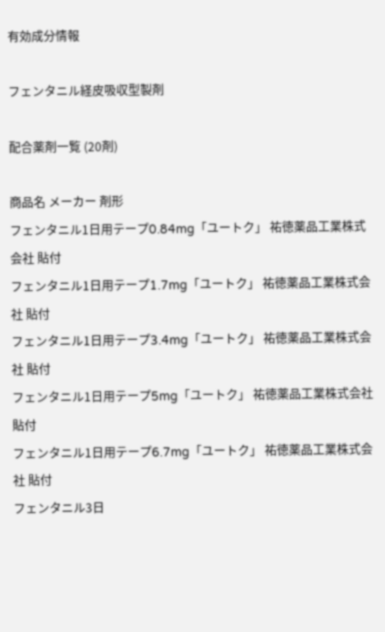有効成分情報

フェンタニル経皮吸収型製剤

配合薬剤一覧 (20剤)

商品名 メーカー 剤形
フェンタニル1日用テープ0.84mg「ユートク」 祐徳薬品工業株式会社 貼付
フェンタニル1日用テープ1.7mg「ユートク」 祐徳薬品工業株式会社 貼付
フェンタニル1日用テープ3.4mg「ユートク」 祐徳薬品工業株式会社 貼付
フェンタニル1日用テープ5mg「ユートク」 祐徳薬品工業株式会社 貼付
フェンタニル1日用テープ6.7mg「ユートク」 祐徳薬品工業株式会社 貼付
フェンタニル3日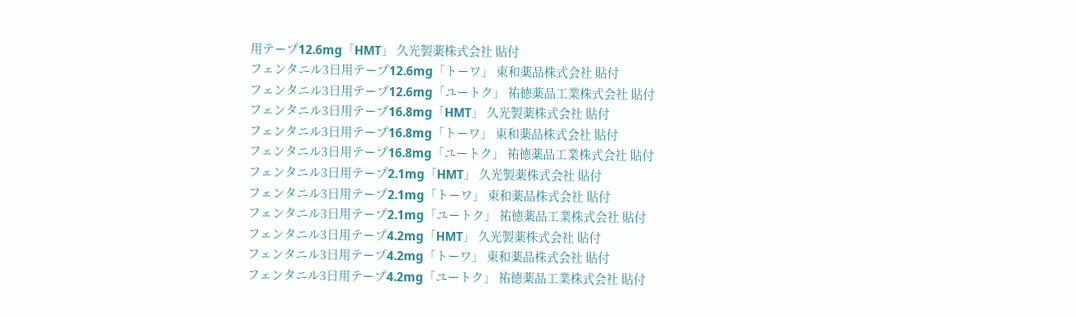用テープ12.6mg「HMT」 久光製薬株式会社 貼付
フェンタニル3日用テープ12.6mg「トーワ」 東和薬品株式会社 貼付
フェンタニル3日用テープ12.6mg「ユートク」 祐徳薬品工業株式会社 貼付
フェンタニル3日用テープ16.8mg「HMT」 久光製薬株式会社 貼付
フェンタニル3日用テープ16.8mg「トーワ」 東和薬品株式会社 貼付
フェンタニル3日用テープ16.8mg「ユートク」 祐徳薬品工業株式会社 貼付
フェンタニル3日用テープ2.1mg「HMT」 久光製薬株式会社 貼付
フェンタニル3日用テープ2.1mg「トーワ」 東和薬品株式会社 貼付
フェンタニル3日用テープ2.1mg「ユートク」 祐徳薬品工業株式会社 貼付
フェンタニル3日用テープ4.2mg「HMT」 久光製薬株式会社 貼付
フェンタニル3日用テープ4.2mg「トーワ」 東和薬品株式会社 貼付
フェンタニル3日用テープ4.2mg「ユートク」 祐徳薬品工業株式会社 貼付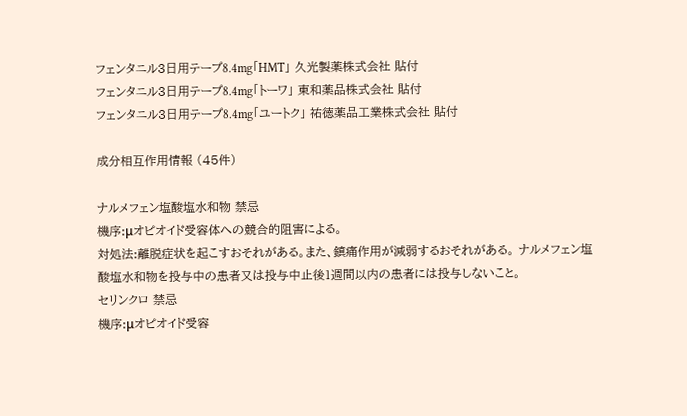フェンタニル3日用テープ8.4mg「HMT」 久光製薬株式会社 貼付
フェンタニル3日用テープ8.4mg「トーワ」 東和薬品株式会社 貼付
フェンタニル3日用テープ8.4mg「ユートク」 祐徳薬品工業株式会社 貼付

成分相互作用情報 (45件)

ナルメフェン塩酸塩水和物 禁忌
機序:μオピオイド受容体への競合的阻害による。
対処法:離脱症状を起こすおそれがある。また、鎮痛作用が減弱するおそれがある。 ナルメフェン塩酸塩水和物を投与中の患者又は投与中止後1週間以内の患者には投与しないこと。
セリンクロ 禁忌
機序:μオピオイド受容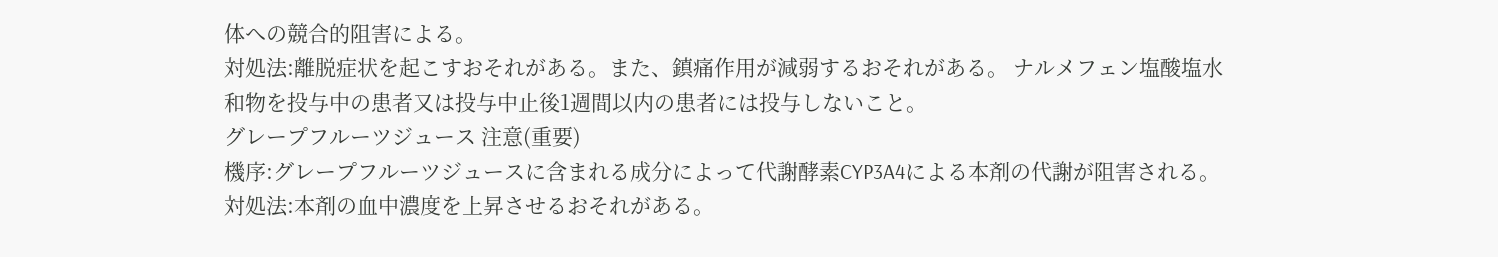体への競合的阻害による。
対処法:離脱症状を起こすおそれがある。また、鎮痛作用が減弱するおそれがある。 ナルメフェン塩酸塩水和物を投与中の患者又は投与中止後1週間以内の患者には投与しないこと。
グレープフルーツジュース 注意(重要)
機序:グレープフルーツジュースに含まれる成分によって代謝酵素CYP3A4による本剤の代謝が阻害される。
対処法:本剤の血中濃度を上昇させるおそれがある。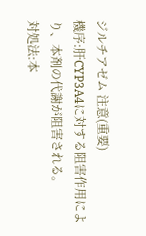ジルチアゼム 注意(重要)
機序:肝CYP3A4に対する阻害作用により、本剤の代謝が阻害される。
対処法:本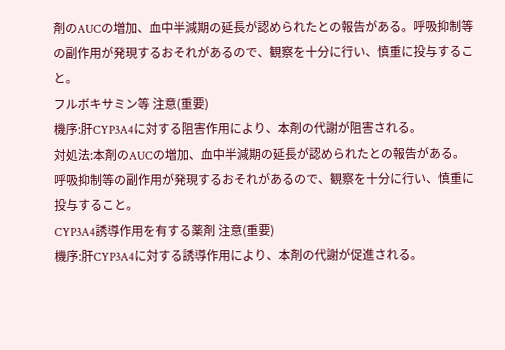剤のAUCの増加、血中半減期の延長が認められたとの報告がある。呼吸抑制等の副作用が発現するおそれがあるので、観察を十分に行い、慎重に投与すること。
フルボキサミン等 注意(重要)
機序:肝CYP3A4に対する阻害作用により、本剤の代謝が阻害される。
対処法:本剤のAUCの増加、血中半減期の延長が認められたとの報告がある。呼吸抑制等の副作用が発現するおそれがあるので、観察を十分に行い、慎重に投与すること。
CYP3A4誘導作用を有する薬剤 注意(重要)
機序:肝CYP3A4に対する誘導作用により、本剤の代謝が促進される。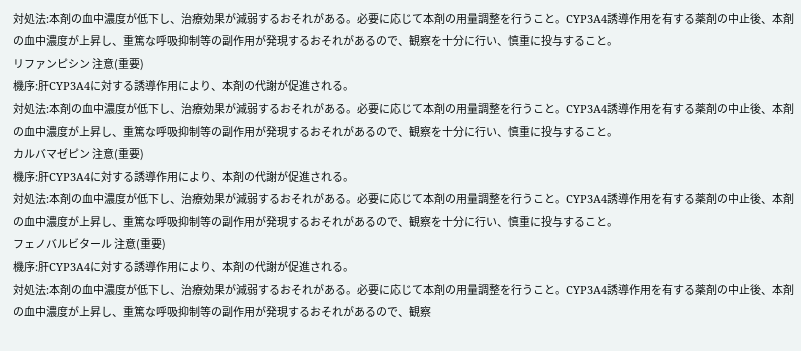対処法:本剤の血中濃度が低下し、治療効果が減弱するおそれがある。必要に応じて本剤の用量調整を行うこと。CYP3A4誘導作用を有する薬剤の中止後、本剤の血中濃度が上昇し、重篤な呼吸抑制等の副作用が発現するおそれがあるので、観察を十分に行い、慎重に投与すること。
リファンピシン 注意(重要)
機序:肝CYP3A4に対する誘導作用により、本剤の代謝が促進される。
対処法:本剤の血中濃度が低下し、治療効果が減弱するおそれがある。必要に応じて本剤の用量調整を行うこと。CYP3A4誘導作用を有する薬剤の中止後、本剤の血中濃度が上昇し、重篤な呼吸抑制等の副作用が発現するおそれがあるので、観察を十分に行い、慎重に投与すること。
カルバマゼピン 注意(重要)
機序:肝CYP3A4に対する誘導作用により、本剤の代謝が促進される。
対処法:本剤の血中濃度が低下し、治療効果が減弱するおそれがある。必要に応じて本剤の用量調整を行うこと。CYP3A4誘導作用を有する薬剤の中止後、本剤の血中濃度が上昇し、重篤な呼吸抑制等の副作用が発現するおそれがあるので、観察を十分に行い、慎重に投与すること。
フェノバルビタール 注意(重要)
機序:肝CYP3A4に対する誘導作用により、本剤の代謝が促進される。
対処法:本剤の血中濃度が低下し、治療効果が減弱するおそれがある。必要に応じて本剤の用量調整を行うこと。CYP3A4誘導作用を有する薬剤の中止後、本剤の血中濃度が上昇し、重篤な呼吸抑制等の副作用が発現するおそれがあるので、観察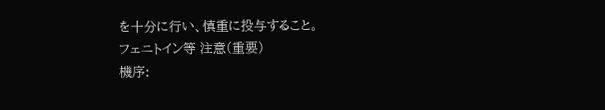を十分に行い、慎重に投与すること。
フェニトイン等 注意(重要)
機序: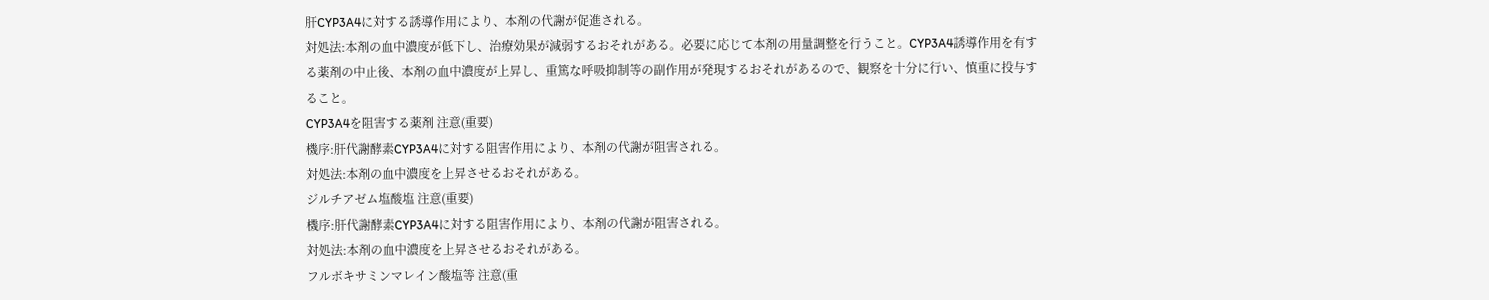肝CYP3A4に対する誘導作用により、本剤の代謝が促進される。
対処法:本剤の血中濃度が低下し、治療効果が減弱するおそれがある。必要に応じて本剤の用量調整を行うこと。CYP3A4誘導作用を有する薬剤の中止後、本剤の血中濃度が上昇し、重篤な呼吸抑制等の副作用が発現するおそれがあるので、観察を十分に行い、慎重に投与すること。
CYP3A4を阻害する薬剤 注意(重要)
機序:肝代謝酵素CYP3A4に対する阻害作用により、本剤の代謝が阻害される。
対処法:本剤の血中濃度を上昇させるおそれがある。
ジルチアゼム塩酸塩 注意(重要)
機序:肝代謝酵素CYP3A4に対する阻害作用により、本剤の代謝が阻害される。
対処法:本剤の血中濃度を上昇させるおそれがある。
フルボキサミンマレイン酸塩等 注意(重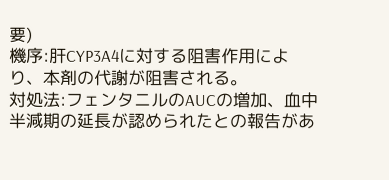要)
機序:肝CYP3A4に対する阻害作用により、本剤の代謝が阻害される。
対処法:フェンタニルのAUCの増加、血中半減期の延長が認められたとの報告があ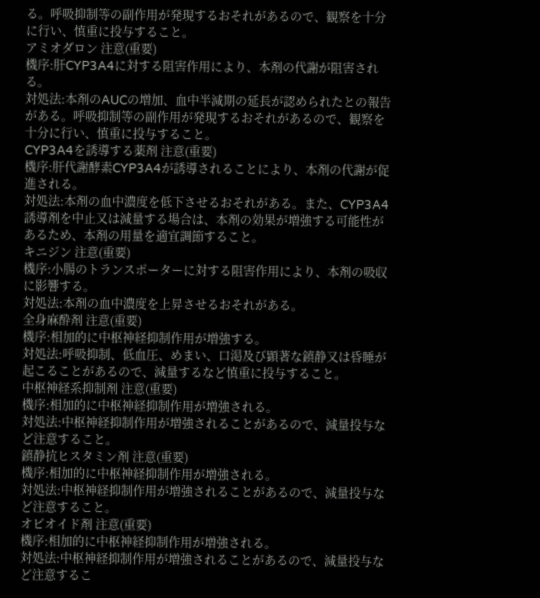る。呼吸抑制等の副作用が発現するおそれがあるので、観察を十分に行い、慎重に投与すること。
アミオダロン 注意(重要)
機序:肝CYP3A4に対する阻害作用により、本剤の代謝が阻害される。
対処法:本剤のAUCの増加、血中半減期の延長が認められたとの報告がある。呼吸抑制等の副作用が発現するおそれがあるので、観察を十分に行い、慎重に投与すること。
CYP3A4を誘導する薬剤 注意(重要)
機序:肝代謝酵素CYP3A4が誘導されることにより、本剤の代謝が促進される。
対処法:本剤の血中濃度を低下させるおそれがある。また、CYP3A4誘導剤を中止又は減量する場合は、本剤の効果が増強する可能性があるため、本剤の用量を適宜調節すること。
キニジン 注意(重要)
機序:小腸のトランスポーターに対する阻害作用により、本剤の吸収に影響する。
対処法:本剤の血中濃度を上昇させるおそれがある。
全身麻酔剤 注意(重要)
機序:相加的に中枢神経抑制作用が増強する。
対処法:呼吸抑制、低血圧、めまい、口渇及び顕著な鎮静又は昏睡が起こることがあるので、減量するなど慎重に投与すること。
中枢神経系抑制剤 注意(重要)
機序:相加的に中枢神経抑制作用が増強される。
対処法:中枢神経抑制作用が増強されることがあるので、減量投与など注意すること。
鎮静抗ヒスタミン剤 注意(重要)
機序:相加的に中枢神経抑制作用が増強される。
対処法:中枢神経抑制作用が増強されることがあるので、減量投与など注意すること。
オピオイド剤 注意(重要)
機序:相加的に中枢神経抑制作用が増強される。
対処法:中枢神経抑制作用が増強されることがあるので、減量投与など注意するこ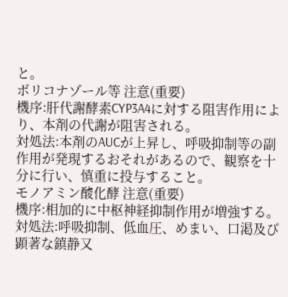と。
ボリコナゾール等 注意(重要)
機序:肝代謝酵素CYP3A4に対する阻害作用により、本剤の代謝が阻害される。
対処法:本剤のAUCが上昇し、呼吸抑制等の副作用が発現するおそれがあるので、観察を十分に行い、慎重に投与すること。
モノアミン酸化酵 注意(重要)
機序:相加的に中枢神経抑制作用が増強する。
対処法:呼吸抑制、低血圧、めまい、口渇及び顕著な鎮静又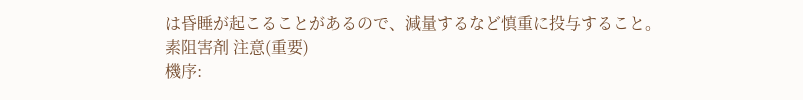は昏睡が起こることがあるので、減量するなど慎重に投与すること。
素阻害剤 注意(重要)
機序: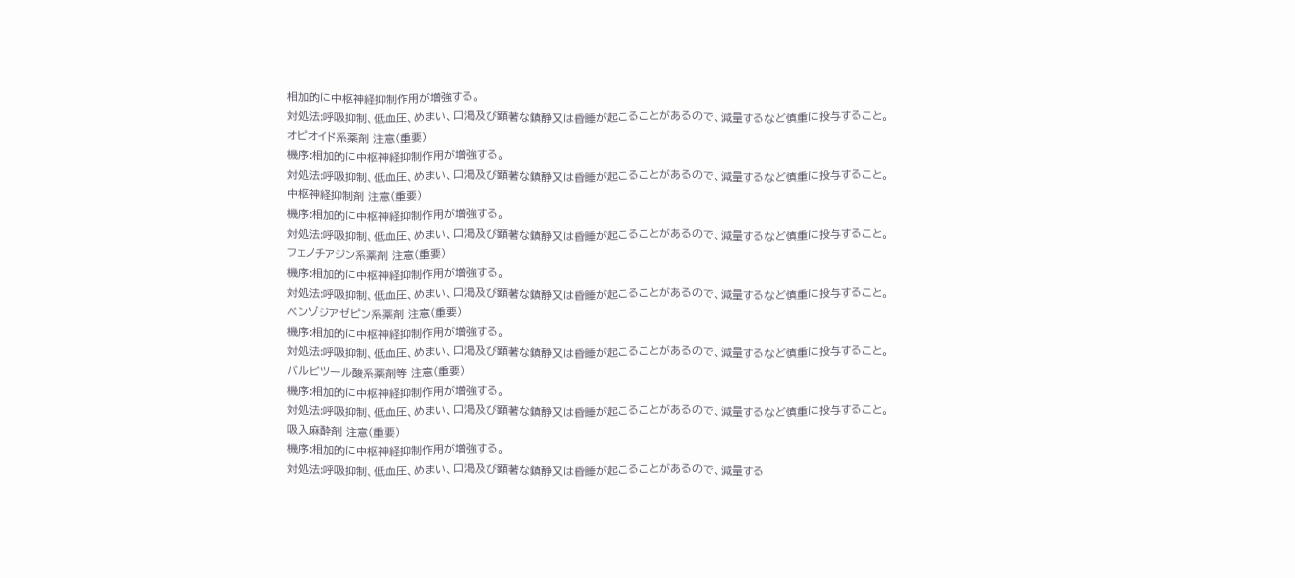相加的に中枢神経抑制作用が増強する。
対処法:呼吸抑制、低血圧、めまい、口渇及び顕著な鎮静又は昏睡が起こることがあるので、減量するなど慎重に投与すること。
オピオイド系薬剤 注意(重要)
機序:相加的に中枢神経抑制作用が増強する。
対処法:呼吸抑制、低血圧、めまい、口渇及び顕著な鎮静又は昏睡が起こることがあるので、減量するなど慎重に投与すること。
中枢神経抑制剤 注意(重要)
機序:相加的に中枢神経抑制作用が増強する。
対処法:呼吸抑制、低血圧、めまい、口渇及び顕著な鎮静又は昏睡が起こることがあるので、減量するなど慎重に投与すること。
フェノチアジン系薬剤 注意(重要)
機序:相加的に中枢神経抑制作用が増強する。
対処法:呼吸抑制、低血圧、めまい、口渇及び顕著な鎮静又は昏睡が起こることがあるので、減量するなど慎重に投与すること。
ベンゾジアゼピン系薬剤 注意(重要)
機序:相加的に中枢神経抑制作用が増強する。
対処法:呼吸抑制、低血圧、めまい、口渇及び顕著な鎮静又は昏睡が起こることがあるので、減量するなど慎重に投与すること。
バルビツール酸系薬剤等 注意(重要)
機序:相加的に中枢神経抑制作用が増強する。
対処法:呼吸抑制、低血圧、めまい、口渇及び顕著な鎮静又は昏睡が起こることがあるので、減量するなど慎重に投与すること。
吸入麻酔剤 注意(重要)
機序:相加的に中枢神経抑制作用が増強する。
対処法:呼吸抑制、低血圧、めまい、口渇及び顕著な鎮静又は昏睡が起こることがあるので、減量する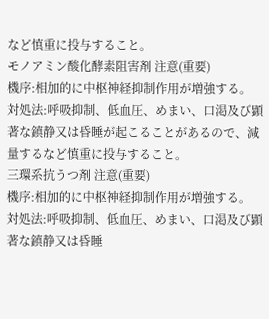など慎重に投与すること。
モノアミン酸化酵素阻害剤 注意(重要)
機序:相加的に中枢神経抑制作用が増強する。
対処法:呼吸抑制、低血圧、めまい、口渇及び顕著な鎮静又は昏睡が起こることがあるので、減量するなど慎重に投与すること。
三環系抗うつ剤 注意(重要)
機序:相加的に中枢神経抑制作用が増強する。
対処法:呼吸抑制、低血圧、めまい、口渇及び顕著な鎮静又は昏睡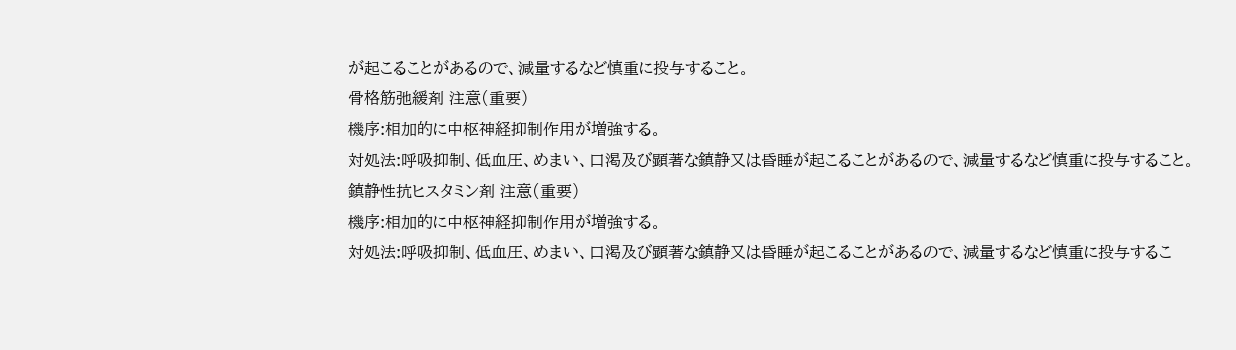が起こることがあるので、減量するなど慎重に投与すること。
骨格筋弛緩剤 注意(重要)
機序:相加的に中枢神経抑制作用が増強する。
対処法:呼吸抑制、低血圧、めまい、口渇及び顕著な鎮静又は昏睡が起こることがあるので、減量するなど慎重に投与すること。
鎮静性抗ヒスタミン剤 注意(重要)
機序:相加的に中枢神経抑制作用が増強する。
対処法:呼吸抑制、低血圧、めまい、口渇及び顕著な鎮静又は昏睡が起こることがあるので、減量するなど慎重に投与するこ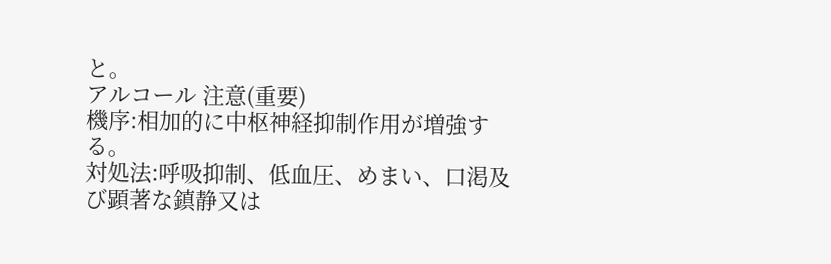と。
アルコール 注意(重要)
機序:相加的に中枢神経抑制作用が増強する。
対処法:呼吸抑制、低血圧、めまい、口渇及び顕著な鎮静又は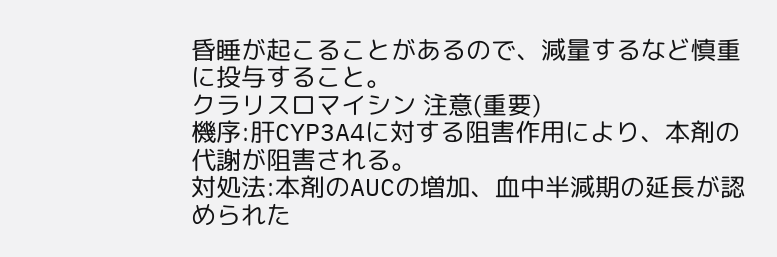昏睡が起こることがあるので、減量するなど慎重に投与すること。
クラリスロマイシン 注意(重要)
機序:肝CYP3A4に対する阻害作用により、本剤の代謝が阻害される。
対処法:本剤のAUCの増加、血中半減期の延長が認められた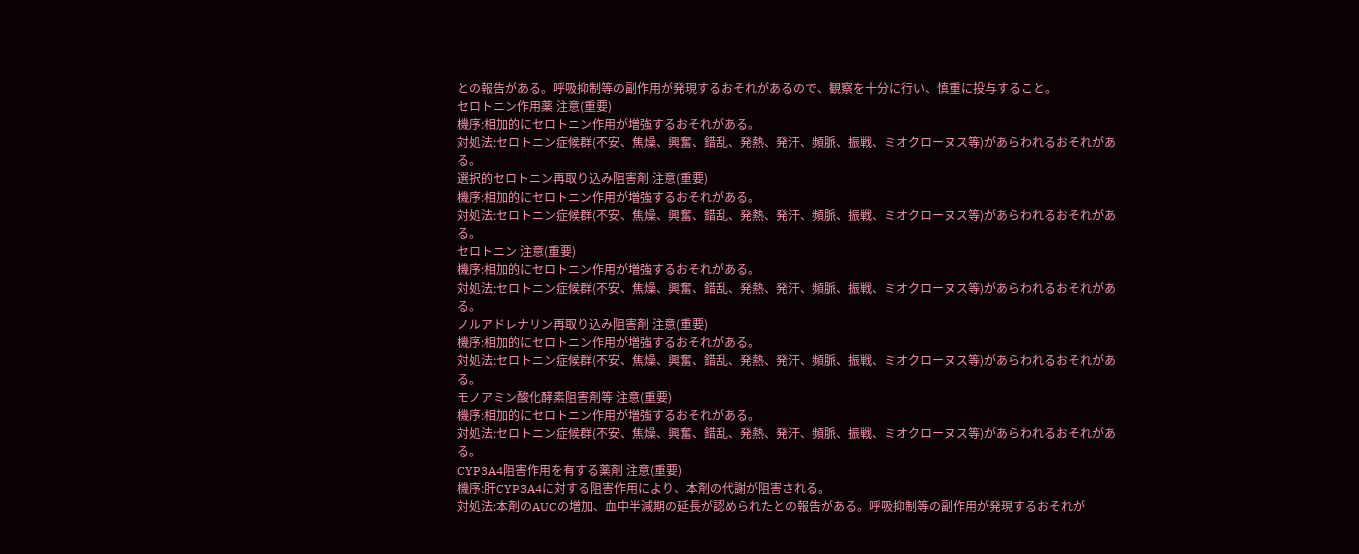との報告がある。呼吸抑制等の副作用が発現するおそれがあるので、観察を十分に行い、慎重に投与すること。
セロトニン作用薬 注意(重要)
機序:相加的にセロトニン作用が増強するおそれがある。
対処法:セロトニン症候群(不安、焦燥、興奮、錯乱、発熱、発汗、頻脈、振戦、ミオクローヌス等)があらわれるおそれがある。
選択的セロトニン再取り込み阻害剤 注意(重要)
機序:相加的にセロトニン作用が増強するおそれがある。
対処法:セロトニン症候群(不安、焦燥、興奮、錯乱、発熱、発汗、頻脈、振戦、ミオクローヌス等)があらわれるおそれがある。
セロトニン 注意(重要)
機序:相加的にセロトニン作用が増強するおそれがある。
対処法:セロトニン症候群(不安、焦燥、興奮、錯乱、発熱、発汗、頻脈、振戦、ミオクローヌス等)があらわれるおそれがある。
ノルアドレナリン再取り込み阻害剤 注意(重要)
機序:相加的にセロトニン作用が増強するおそれがある。
対処法:セロトニン症候群(不安、焦燥、興奮、錯乱、発熱、発汗、頻脈、振戦、ミオクローヌス等)があらわれるおそれがある。
モノアミン酸化酵素阻害剤等 注意(重要)
機序:相加的にセロトニン作用が増強するおそれがある。
対処法:セロトニン症候群(不安、焦燥、興奮、錯乱、発熱、発汗、頻脈、振戦、ミオクローヌス等)があらわれるおそれがある。
CYP3A4阻害作用を有する薬剤 注意(重要)
機序:肝CYP3A4に対する阻害作用により、本剤の代謝が阻害される。
対処法:本剤のAUCの増加、血中半減期の延長が認められたとの報告がある。呼吸抑制等の副作用が発現するおそれが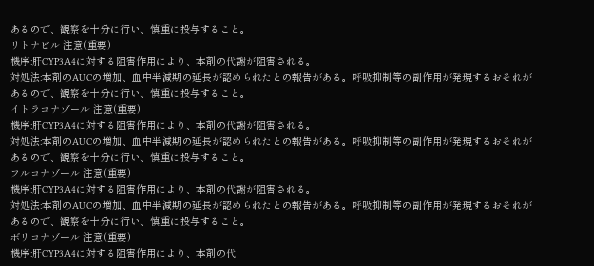あるので、観察を十分に行い、慎重に投与すること。
リトナビル 注意(重要)
機序:肝CYP3A4に対する阻害作用により、本剤の代謝が阻害される。
対処法:本剤のAUCの増加、血中半減期の延長が認められたとの報告がある。呼吸抑制等の副作用が発現するおそれがあるので、観察を十分に行い、慎重に投与すること。
イトラコナゾール 注意(重要)
機序:肝CYP3A4に対する阻害作用により、本剤の代謝が阻害される。
対処法:本剤のAUCの増加、血中半減期の延長が認められたとの報告がある。呼吸抑制等の副作用が発現するおそれがあるので、観察を十分に行い、慎重に投与すること。
フルコナゾール 注意(重要)
機序:肝CYP3A4に対する阻害作用により、本剤の代謝が阻害される。
対処法:本剤のAUCの増加、血中半減期の延長が認められたとの報告がある。呼吸抑制等の副作用が発現するおそれがあるので、観察を十分に行い、慎重に投与すること。
ボリコナゾール 注意(重要)
機序:肝CYP3A4に対する阻害作用により、本剤の代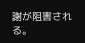謝が阻害される。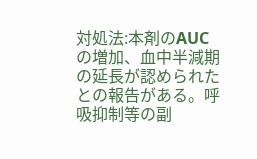対処法:本剤のAUCの増加、血中半減期の延長が認められたとの報告がある。呼吸抑制等の副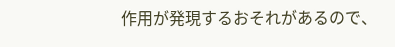作用が発現するおそれがあるので、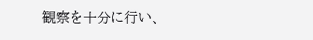観察を十分に行い、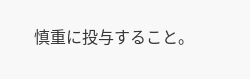慎重に投与すること。